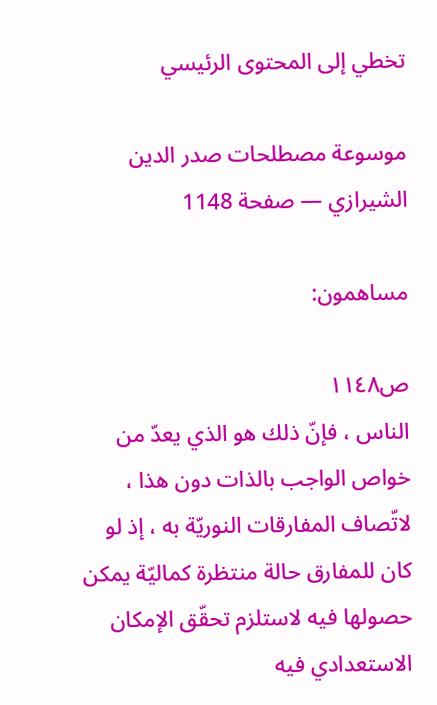تخطي إلى المحتوى الرئيسي

موسوعة مصطلحات صدر الدين الشيرازي — صفحة 1148

مساهمون:

ص١١٤٨
الناس ، فإنّ ذلك هو الذي يعدّ من خواص الواجب بالذات دون هذا ، لاتّصاف المفارقات النوريّة به ، إذ لو كان للمفارق حالة منتظرة كماليّة يمكن حصولها فيه لاستلزم تحقّق الإمكان الاستعدادي فيه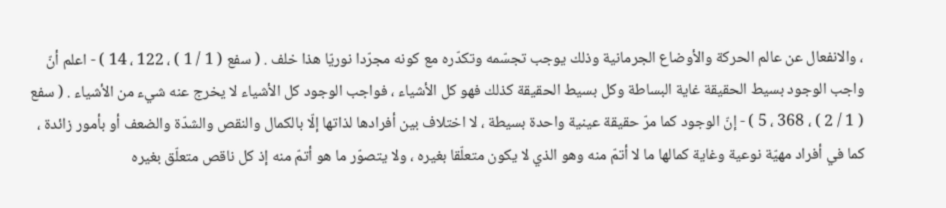، والانفعال عن عالم الحركة والأوضاع الجرمانية وذلك يوجب تجسّمه وتكدّره مع كونه مجرّدا نوريّا هذا خلف . ( سفع ( 1 / 1 ) ، 122 ، 14 ) - اعلم أنّ واجب الوجود بسيط الحقيقة غاية البساطة وكل بسيط الحقيقة كذلك فهو كل الأشياء ، فواجب الوجود كل الأشياء لا يخرج عنه شيء من الأشياء . ( سفع ( 1 / 2 ) ، 368 ، 5 ) - إنّ الوجود كما مرّ حقيقة عينية واحدة بسيطة ، لا اختلاف بين أفرادها لذاتها إلّا بالكمال والنقص والشدّة والضعف أو بأمور زائدة ، كما في أفراد مهيّة نوعية وغاية كمالها ما لا أتمّ منه وهو الذي لا يكون متعلّقا بغيره ، ولا يتصوّر ما هو أتمّ منه إذ كل ناقص متعلّق بغيره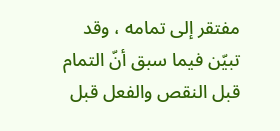مفتقر إلى تمامه ، وقد تبيّن فيما سبق أنّ التمام قبل النقص والفعل قبل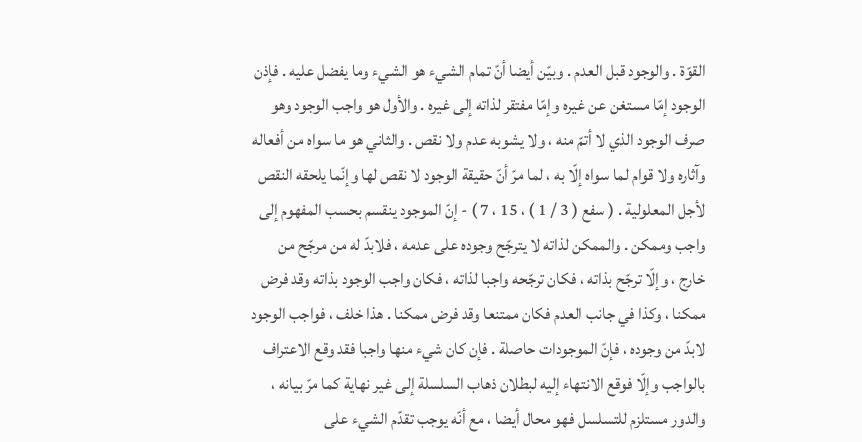القوّة . والوجود قبل العدم . وبيّن أيضا أنّ تمام الشيء هو الشيء وما يفضل عليه . فإذن الوجود إمّا مستغن عن غيره وإمّا مفتقر لذاته إلى غيره . والأول هو واجب الوجود وهو صرف الوجود الذي لا أتمّ منه ، ولا يشوبه عدم ولا نقص . والثاني هو ما سواه من أفعاله وآثاره ولا قوام لما سواه إلّا به ، لما مرّ أنّ حقيقة الوجود لا نقص لها وإنّما يلحقه النقص لأجل المعلولية . ( سفع ( 3 / 1 ) ، 15 ، 7 ) - إنّ الموجود ينقسم بحسب المفهوم إلى واجب وممكن . والممكن لذاته لا يترجّح وجوده على عدمه ، فلابدّ له من مرجّح من خارج ، وإلّا ترجّح بذاته ، فكان ترجّحه واجبا لذاته ، فكان واجب الوجود بذاته وقد فرض ممكنا ، وكذا في جانب العدم فكان ممتنعا وقد فرض ممكنا . هذا خلف ، فواجب الوجود لابدّ من وجوده ، فإنّ الموجودات حاصلة . فإن كان شيء منها واجبا فقد وقع الاعتراف بالواجب وإلّا فوقع الانتهاء إليه لبطلان ذهاب السلسلة إلى غير نهاية كما مرّ بيانه ، والدور مستلزم للتسلسل فهو محال أيضا ، مع أنّه يوجب تقدّم الشيء على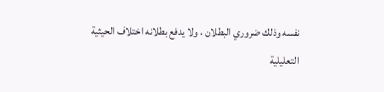نفسه وذلك ضروري البطلان ، ولا يدفع بطلانه اختلاف الحيثية التعليلية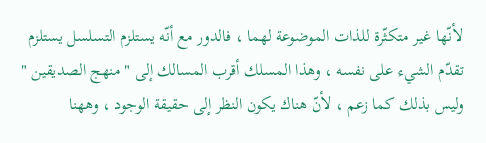لأنّها غير متكثّرة للذات الموضوعة لهما ، فالدور مع أنّه يستلزم التسلسل يستلزم تقدّم الشيء على نفسه ، وهذا المسلك أقرب المسالك إلى " منهج الصديقين " وليس بذلك كما زعم ، لأنّ هناك يكون النظر إلى حقيقة الوجود ، وههنا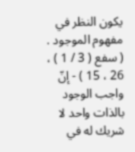يكون النظر في مفهوم الموجود . ( سفع ( 3 / 1 ) ، 26 ، 15 ) - إنّ واجب الوجود بالذات واحد لا شريك له في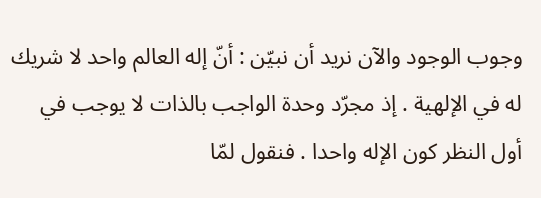وجوب الوجود والآن نريد أن نبيّن : أنّ إله العالم واحد لا شريك له في الإلهية . إذ مجرّد وحدة الواجب بالذات لا يوجب في أول النظر كون الإله واحدا . فنقول لمّا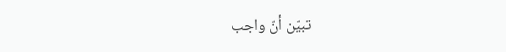تبيّن أنّ واجب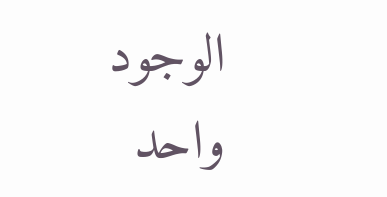الوجود واحد